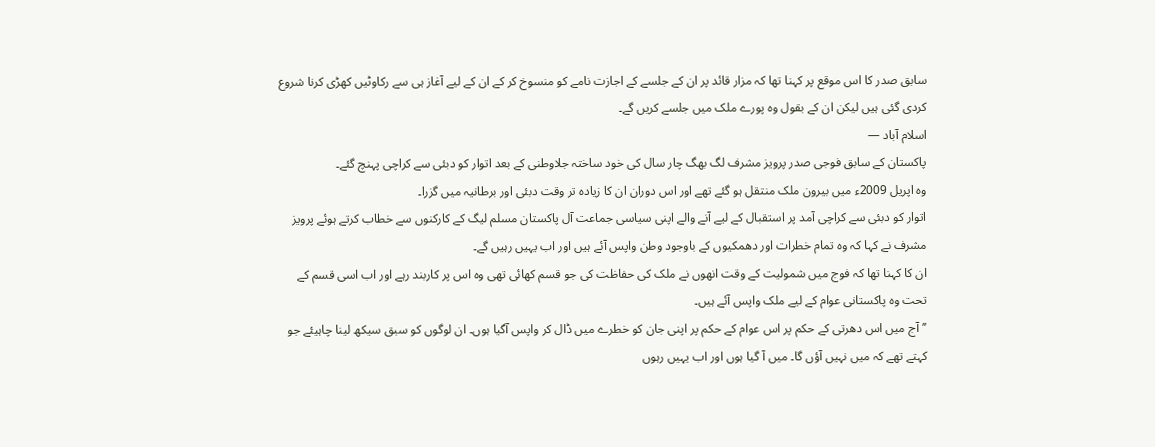سابق صدر کا اس موقع پر کہنا تھا کہ مزار قائد پر ان کے جلسے کے اجازت نامے کو منسوخ کر کے ان کے لیے آغاز ہی سے رکاوٹیں کھڑی کرنا شروع کردی گئی ہیں لیکن ان کے بقول وہ پورے ملک میں جلسے کریں گے۔
اسلام آباد —
پاکستان کے سابق فوجی صدر پرویز مشرف لگ بھگ چار سال کی خود ساختہ جلاوطنی کے بعد اتوار کو دبئی سے کراچی پہنچ گئے۔
وہ اپریل 2009ء میں بیرون ملک منتقل ہو گئے تھے اور اس دوران ان کا زیادہ تر وقت دبئی اور برطانیہ میں گزرا۔
اتوار کو دبئی سے کراچی آمد پر استقبال کے لیے آنے والے اپنی سیاسی جماعت آل پاکستان مسلم لیگ کے کارکنوں سے خطاب کرتے ہوئے پرویز مشرف نے کہا کہ وہ تمام خطرات اور دھمکیوں کے باوجود وطن واپس آئے ہیں اور اب یہیں رہیں گے۔
ان کا کہنا تھا کہ فوج میں شمولیت کے وقت انھوں نے ملک کی حفاظت کی جو قسم کھائی تھی وہ اس پر کاربند رہے اور اب اسی قسم کے تحت وہ پاکستانی عوام کے لیے ملک واپس آئے ہیں۔
’’آج میں اس دھرتی کے حکم پر اس عوام کے حکم پر اپنی جان کو خطرے میں ڈال کر واپس آگیا ہوں۔ ان لوگوں کو سبق سیکھ لینا چاہیئے جو کہتے تھے کہ میں نہیں آؤں گا۔ میں آ گیا ہوں اور اب یہیں رہوں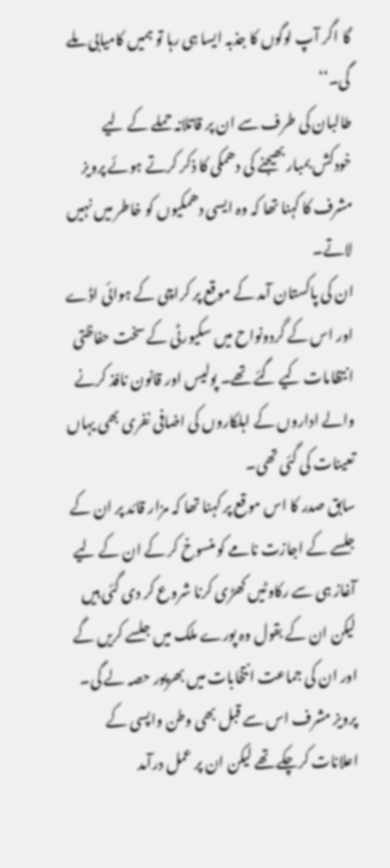گا اگر آپ لوگوں کا جذبہ ایسا ہی رہا تو ہمیں کامیابی ملے گی۔‘‘
طالبان کی طرف سے ان پر قاتلانہ حملے کے لیے خودکش بمبار بھیجنے کی دھمکی کا ذکر کرتے ہوئے پرویز مشرف کا کہنا تھا کہ وہ ایسی دھمکیوں کو خاطر میں نہیں لاتے۔
ان کی پاکستان آمد کے موقع پر کراچی کے ہوائی اڈے اور اس کے گردونواح میں سکیورٹی کے سخت حفاظتی انتظامات کیے گئے تھے۔ پولیس اور قانون نافذ کرنے والے اداروں کے اہلکاروں کی اضافی نفری بھی یہاں تعینات کی گئی تھی۔
سابق صدر کا اس موقع پر کہنا تھا کہ مزار قائد پر ان کے جلسے کے اجازت نامے کو منسوخ کر کے ان کے لیے آغاز ہی سے رکاوٹیں کھڑی کرنا شروع کر دی گئی ہیں لیکن ان کے بقول وہ پورے ملک میں جلسے کریں گے اور ان کی جماعت انتخابات میں بھرپور حصہ لے گی۔
پرویز مشرف اس سے قبل بھی وطن واپسی کے اعلانات کرچکے تھے لیکن ان پر عمل درآمد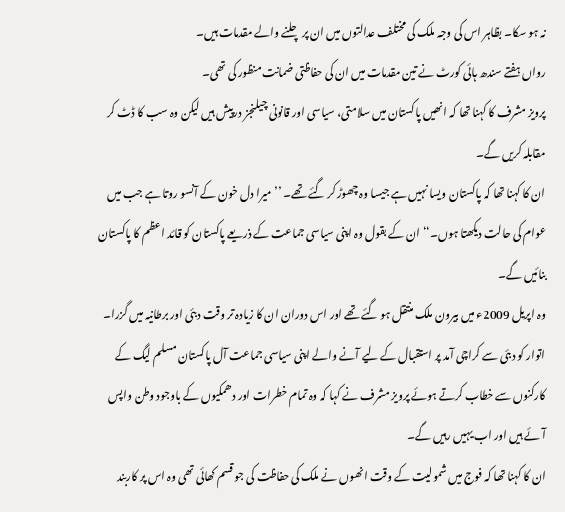نہ ہو سکا۔ بظاہر اس کی وجہ ملک کی مختلف عدالتوں میں ان پر چلنے والے مقدمات ہیں۔
رواں ہفتے سندھ ہائی کورٹ نے تین مقدمات میں ان کی حفاظتی ضمانت منظور کی تھی۔
پرویز مشرف کا کہنا تھا کہ انھیں پاکستان میں سلامتی، سیاسی اور قانونی چیلنجز درپیش ہیں لیکن وہ سب کا ڈٹ کر مقابلہ کریں گے۔
ان کا کہنا تھا کہ پاکستان ویسا نہیں ہے جیسا وہ چھوڑ کر گئے تھے۔ ’’میرا دل خون کے آنسو روتا ہے جب میں عوام کی حالت دیکھتا ہوں۔‘‘ ان کے بقول وہ اپنی سیاسی جماعت کے ذریعے پاکستان کو قائد اعظم کا پاکستان بنائیں گے۔
وہ اپریل 2009ء میں بیرون ملک منتقل ہو گئے تھے اور اس دوران ان کا زیادہ تر وقت دبئی اور برطانیہ میں گزرا۔
اتوار کو دبئی سے کراچی آمد پر استقبال کے لیے آنے والے اپنی سیاسی جماعت آل پاکستان مسلم لیگ کے کارکنوں سے خطاب کرتے ہوئے پرویز مشرف نے کہا کہ وہ تمام خطرات اور دھمکیوں کے باوجود وطن واپس آئے ہیں اور اب یہیں رہیں گے۔
ان کا کہنا تھا کہ فوج میں شمولیت کے وقت انھوں نے ملک کی حفاظت کی جو قسم کھائی تھی وہ اس پر کاربند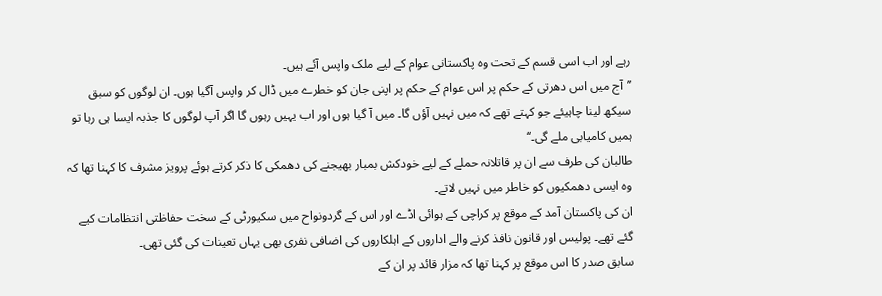رہے اور اب اسی قسم کے تحت وہ پاکستانی عوام کے لیے ملک واپس آئے ہیں۔
’’آج میں اس دھرتی کے حکم پر اس عوام کے حکم پر اپنی جان کو خطرے میں ڈال کر واپس آگیا ہوں۔ ان لوگوں کو سبق سیکھ لینا چاہیئے جو کہتے تھے کہ میں نہیں آؤں گا۔ میں آ گیا ہوں اور اب یہیں رہوں گا اگر آپ لوگوں کا جذبہ ایسا ہی رہا تو ہمیں کامیابی ملے گی۔‘‘
طالبان کی طرف سے ان پر قاتلانہ حملے کے لیے خودکش بمبار بھیجنے کی دھمکی کا ذکر کرتے ہوئے پرویز مشرف کا کہنا تھا کہ وہ ایسی دھمکیوں کو خاطر میں نہیں لاتے۔
ان کی پاکستان آمد کے موقع پر کراچی کے ہوائی اڈے اور اس کے گردونواح میں سکیورٹی کے سخت حفاظتی انتظامات کیے گئے تھے۔ پولیس اور قانون نافذ کرنے والے اداروں کے اہلکاروں کی اضافی نفری بھی یہاں تعینات کی گئی تھی۔
سابق صدر کا اس موقع پر کہنا تھا کہ مزار قائد پر ان کے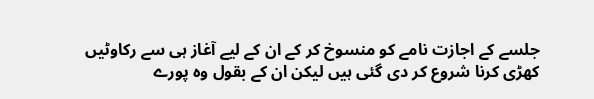جلسے کے اجازت نامے کو منسوخ کر کے ان کے لیے آغاز ہی سے رکاوٹیں کھڑی کرنا شروع کر دی گئی ہیں لیکن ان کے بقول وہ پورے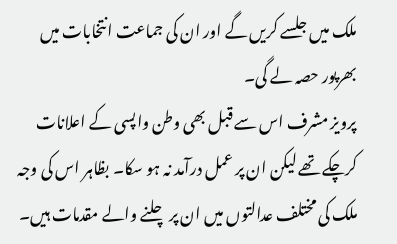ملک میں جلسے کریں گے اور ان کی جماعت انتخابات میں بھرپور حصہ لے گی۔
پرویز مشرف اس سے قبل بھی وطن واپسی کے اعلانات کرچکے تھے لیکن ان پر عمل درآمد نہ ہو سکا۔ بظاہر اس کی وجہ ملک کی مختلف عدالتوں میں ان پر چلنے والے مقدمات ہیں۔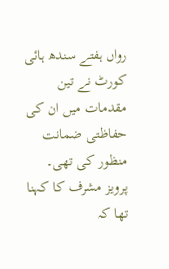رواں ہفتے سندھ ہائی کورٹ نے تین مقدمات میں ان کی حفاظتی ضمانت منظور کی تھی۔
پرویز مشرف کا کہنا تھا کہ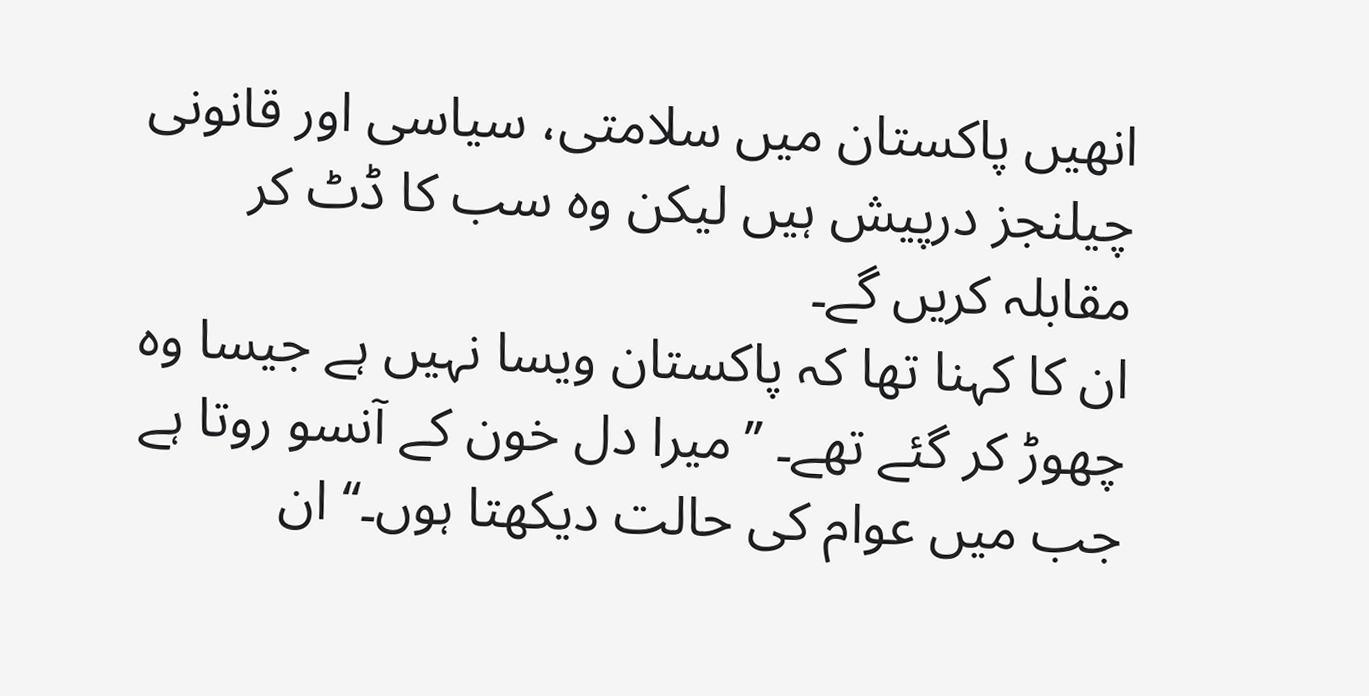انھیں پاکستان میں سلامتی، سیاسی اور قانونی چیلنجز درپیش ہیں لیکن وہ سب کا ڈٹ کر مقابلہ کریں گے۔
ان کا کہنا تھا کہ پاکستان ویسا نہیں ہے جیسا وہ چھوڑ کر گئے تھے۔ ’’میرا دل خون کے آنسو روتا ہے جب میں عوام کی حالت دیکھتا ہوں۔‘‘ ان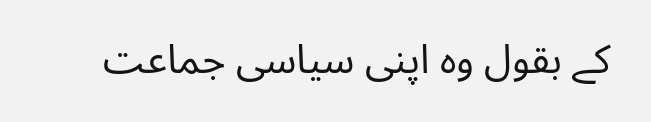کے بقول وہ اپنی سیاسی جماعت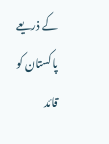کے ذریعے پاکستان کو قائد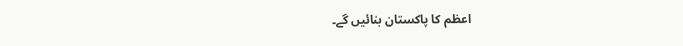اعظم کا پاکستان بنائیں گے۔